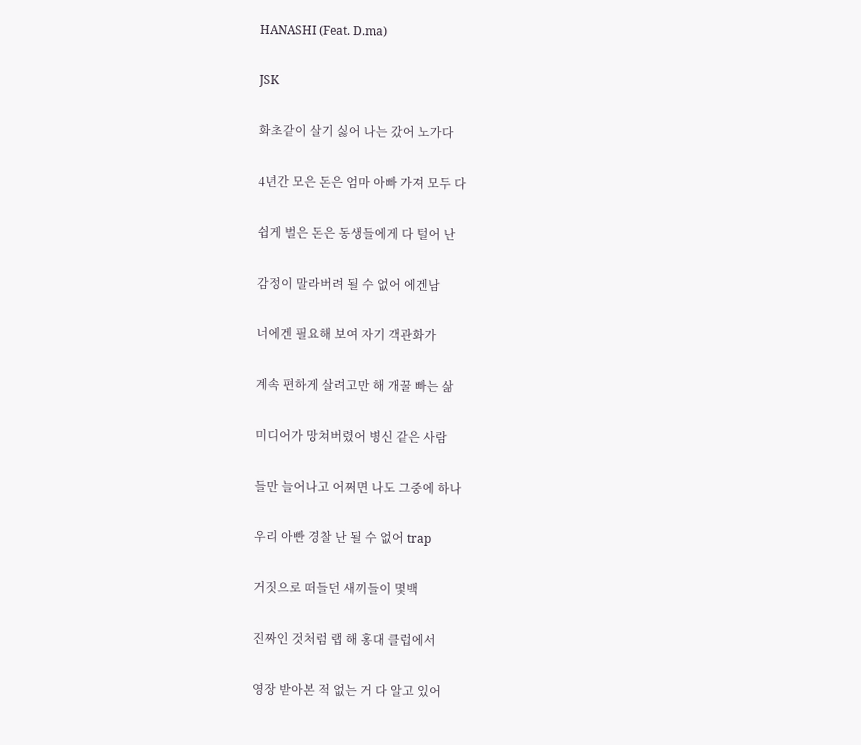HANASHI (Feat. D.ma)

JSK

화초같이 살기 싫어 나는 갔어 노가다

4년간 모은 돈은 엄마 아빠 가져 모두 다

쉽게 벌은 돈은 동생들에게 다 털어 난

감정이 말라버려 될 수 없어 에겐남

너에겐 필요해 보여 자기 객관화가

계속 편하게 살려고만 해 개꿀 빠는 삶

미디어가 망쳐버렸어 병신 같은 사람

들만 늘어나고 어쩌면 나도 그중에 하나

우리 아빤 경찰 난 될 수 없어 trap

거짓으로 떠들던 새끼들이 몇백

진짜인 것처럼 랩 해 홍대 클럽에서

영장 받아본 적 없는 거 다 알고 있어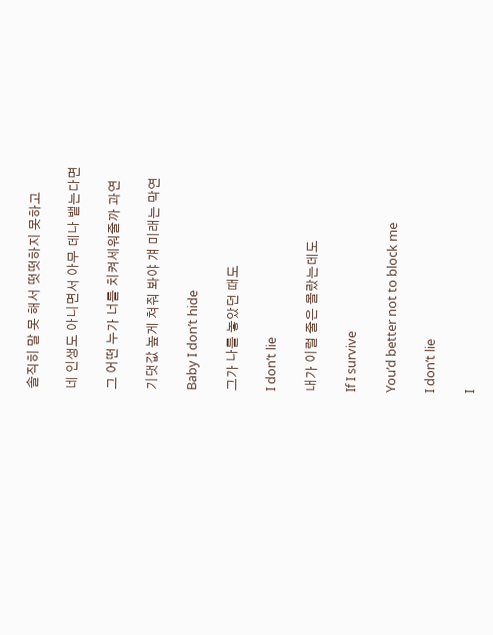솔직히 말 못 해서 떳떳하지 못하고

네 인생도 아니면서 아무 데나 뱉는다면

그 어떤 누가 너를 치켜세워줄까 과연

기댓값 높게 쳐줘 봐야 걔 미래는 막연

Baby I don’t hide

그가 나를 놓았던 때도

I don’t lie

내가 이럴 줄은 몰랐는데도

If I survive

You’d better not to block me

I don’t lie

I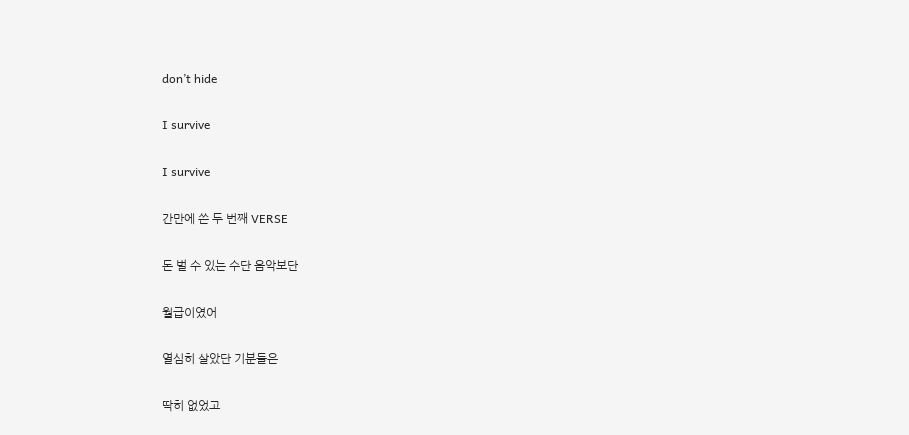don’t hide

I survive

I survive

간만에 쓴 두 번째 VERSE

돈 벌 수 있는 수단 음악보단

월급이였어

열심히 살았단 기분들은

딱히 없었고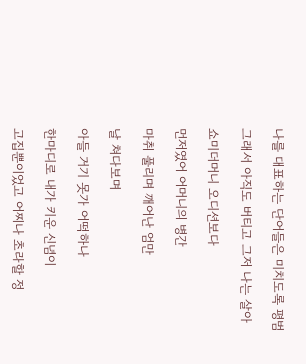나를 대표하는 단어들은 미치도록 평범

그래서 아직도 버티고 그저 나는 살아

쇼미더머니 오디션보다

먼저였어 어머니의 병간

마취 풀리며 깨어난 엄만

날 쳐다보며

아들 거기 못가 어떡하나

한마디로 내가 키운 신념이

고집뿐이었고 어찌나 초라할 정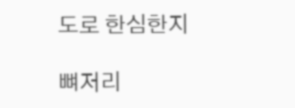도로 한심한지

뼈저리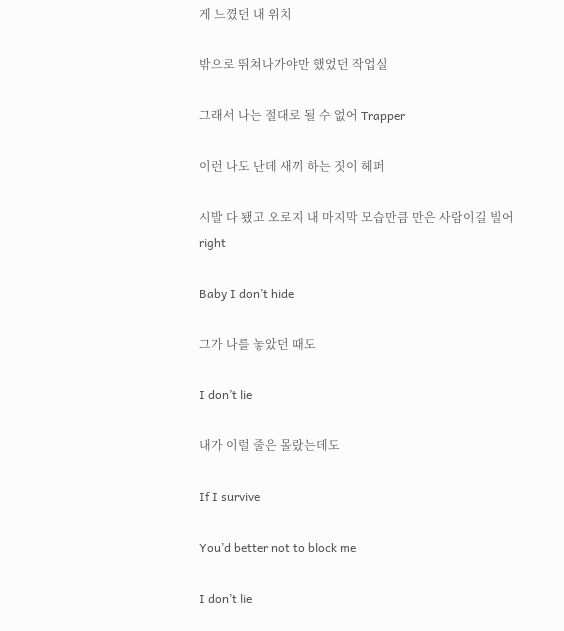게 느꼈던 내 위치

밖으로 뛰쳐나가야만 했었던 작업실

그래서 나는 절대로 될 수 없어 Trapper

이런 나도 난데 새끼 하는 짓이 헤퍼

시발 다 됐고 오로지 내 마지막 모습만큼 만은 사람이길 빌어 right

Baby I don’t hide

그가 나를 놓았던 때도

I don’t lie

내가 이럴 줄은 몰랐는데도

If I survive

You’d better not to block me

I don’t lie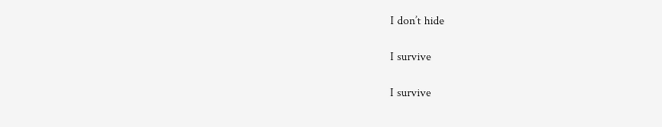I don’t hide

I survive

I survive